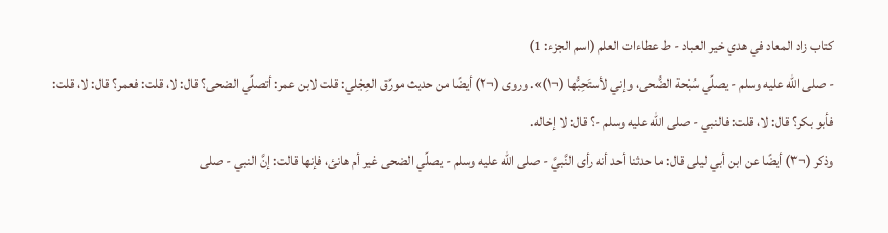كتاب زاد المعاد في هدي خير العباد - ط عطاءات العلم (اسم الجزء: 1)
- صلى الله عليه وسلم - يصلِّي سُبْحة الضُّحى، وإني لأستَحِبُّها (¬١)». وروى (¬٢) أيضًا من حديث مورِّق العِجْلي: قلت لابن عمر: أتصلِّي الضحى؟ قال: لا، قلت: فعمر؟ قال: لا، قلت: فأبو بكر؟ قال: لا، قلت: فالنبي - صلى الله عليه وسلم -؟ قال: لا إخاله.
وذكر (¬٣) أيضًا عن ابن أبي ليلى قال: ما حدثنا أحد أنه رأى النَّبيَّ - صلى الله عليه وسلم - يصلِّي الضحى غير أم هانئ، فإنها قالت: إنَّ النبي - صلى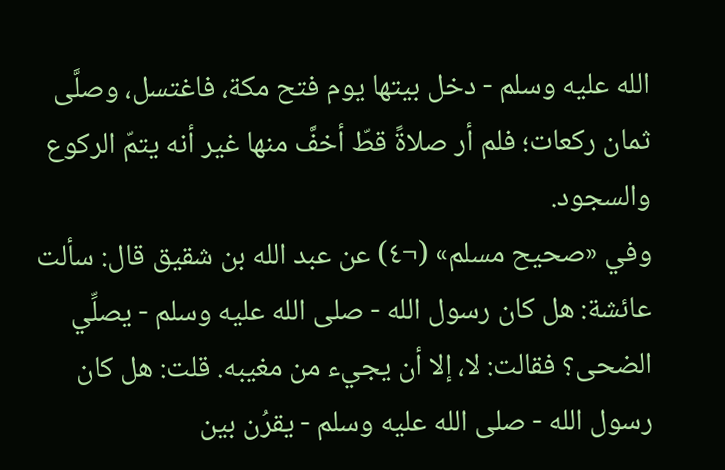الله عليه وسلم - دخل بيتها يوم فتح مكة، فاغتسل، وصلَّى ثمان ركعات؛ فلم أر صلاةً قطّ أخفَّ منها غير أنه يتمّ الركوع والسجود.
وفي «صحيح مسلم» (¬٤) عن عبد الله بن شقيق قال: سألت عائشة: هل كان رسول الله - صلى الله عليه وسلم - يصلِّي الضحى؟ فقالت: لا، إلا أن يجيء من مغيبه. قلت: هل كان رسول الله - صلى الله عليه وسلم - يقرُن بين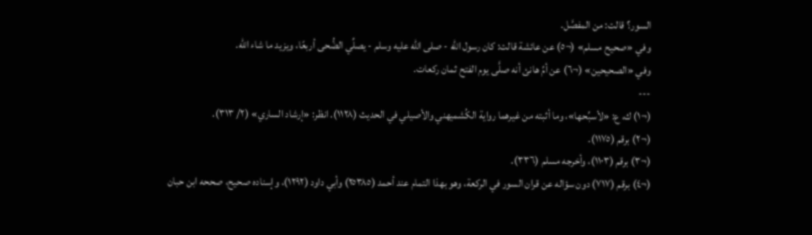السور؟ قالت: من المفصَّل.
وفي «صحيح مسلم» (¬٥) عن عائشة قالت: كان رسول الله - صلى الله عليه وسلم - يصلِّي الضُّحى أربعًا، ويزيد ما شاء الله.
وفي «الصحيحين» (¬٦) عن أمِّ هانئ أنه صلَّى يوم الفتح ثمان ركعات.
---
(¬١) ك، ع: «لأسبِّحها»، وما أثبته من غيرهما رواية الكُشميهني والأصيلي في الحديث (١١٢٨). انظر: «إرشاد الساري» (٢/ ٣١٣).
(¬٢) برقم (١١٧٥).
(¬٣) برقم (١١٠٣)، وأخرجه مسلم (٣٣٦).
(¬٤) برقم (٧١٧) دون سؤاله عن قران السور في الركعة، وهو بهذا التمام عند أحمد (٢٥٣٨٥) وأبي داود (١٢٩٢)، وإسناده صحيح، صححه ابن حبان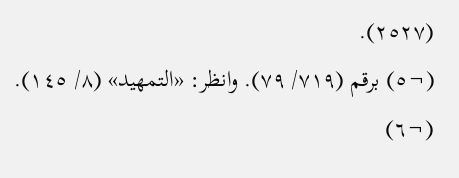(٢٥٢٧).
(¬٥) برقم (٧١٩/ ٧٩). وانظر: «التمهيد» (٨/ ١٤٥).
(¬٦)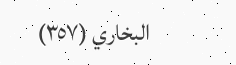البخاري (٣٥٧)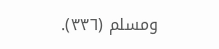ومسلم (٣٣٦).